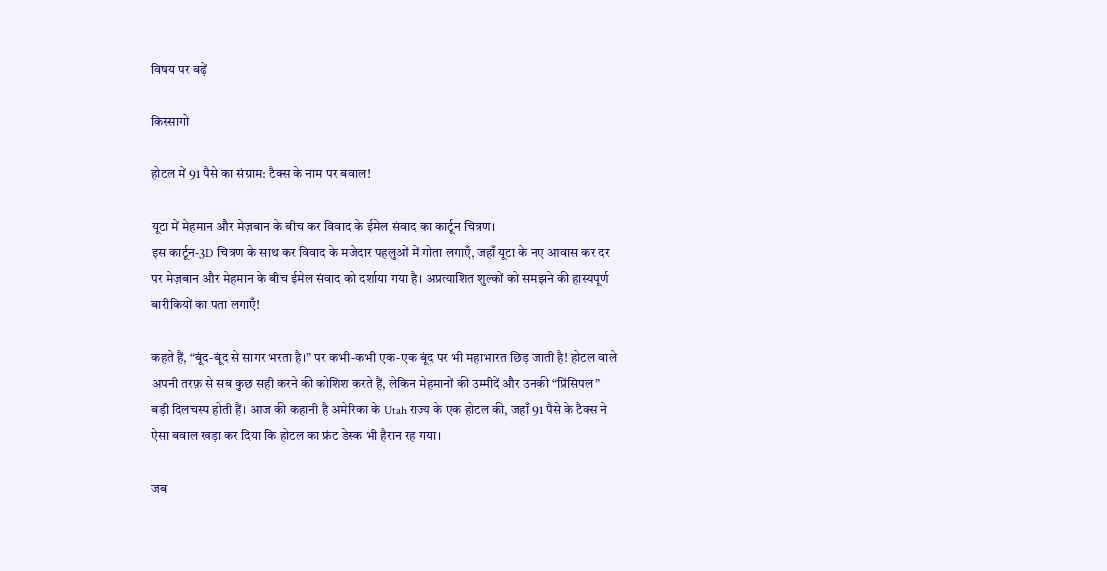विषय पर बढ़ें

किस्सागो

होटल में 91 पैसे का संग्राम: टैक्स के नाम पर बवाल!

यूटा में मेहमान और मेज़बान के बीच कर विवाद के ईमेल संवाद का कार्टून चित्रण।
इस कार्टून-3D चित्रण के साथ कर विवाद के मजेदार पहलुओं में गोता लगाएँ, जहाँ यूटा के नए आवास कर दर पर मेज़बान और मेहमान के बीच ईमेल संवाद को दर्शाया गया है। अप्रत्याशित शुल्कों को समझने की हास्यपूर्ण बारीकियों का पता लगाएँ!

कहते हैं, “बूंद-बूंद से सागर भरता है।” पर कभी-कभी एक-एक बूंद पर भी महाभारत छिड़ जाती है! होटल वाले अपनी तरफ़ से सब कुछ सही करने की कोशिश करते हैं, लेकिन मेहमानों की उम्मीदें और उनकी “प्रिंसिपल” बड़ी दिलचस्प होती हैं। आज की कहानी है अमेरिका के Utah राज्य के एक होटल की, जहाँ 91 पैसे के टैक्स ने ऐसा बवाल खड़ा कर दिया कि होटल का फ्रंट डेस्क भी हैरान रह गया।

जब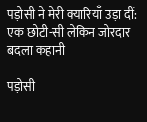पड़ोसी ने मेरी क्यारियाँ उड़ा दीं: एक छोटी-सी लेकिन जोरदार बदला कहानी

पड़ोसी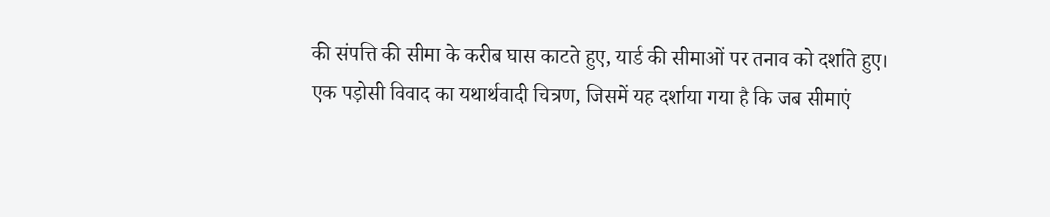की संपत्ति की सीमा के करीब घास काटते हुए, यार्ड की सीमाओं पर तनाव को दर्शाते हुए।
एक पड़ोसी विवाद का यथार्थवादी चित्रण, जिसमें यह दर्शाया गया है कि जब सीमाएं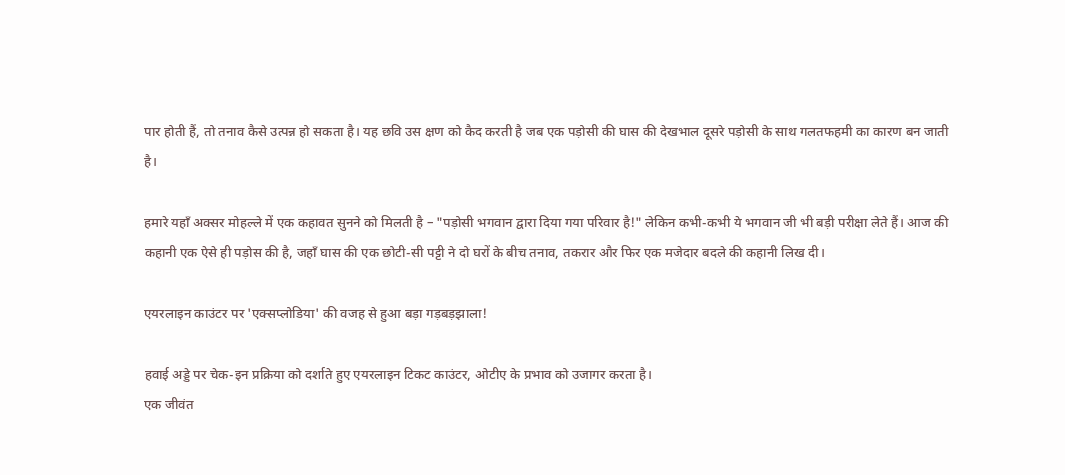पार होती हैं, तो तनाव कैसे उत्पन्न हो सकता है। यह छवि उस क्षण को कैद करती है जब एक पड़ोसी की घास की देखभाल दूसरे पड़ोसी के साथ गलतफहमी का कारण बन जाती है।

हमारे यहाँ अक्सर मोहल्ले में एक कहावत सुनने को मिलती है – "पड़ोसी भगवान द्वारा दिया गया परिवार है!" लेकिन कभी-कभी ये भगवान जी भी बड़ी परीक्षा लेते हैं। आज की कहानी एक ऐसे ही पड़ोस की है, जहाँ घास की एक छोटी-सी पट्टी ने दो घरों के बीच तनाव, तकरार और फिर एक मजेदार बदले की कहानी लिख दी।

एयरलाइन काउंटर पर 'एक्सप्लोडिया' की वजह से हुआ बड़ा गड़बड़झाला!

हवाई अड्डे पर चेक-इन प्रक्रिया को दर्शाते हुए एयरलाइन टिकट काउंटर, ओटीए के प्रभाव को उजागर करता है।
एक जीवंत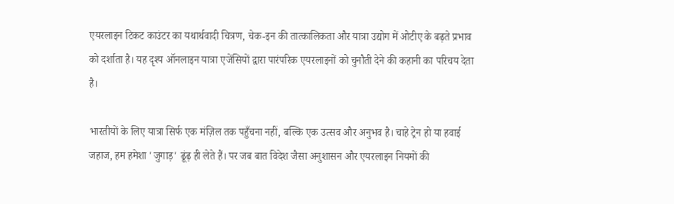एयरलाइन टिकट काउंटर का यथार्थवादी चित्रण, चेक-इन की तात्कालिकता और यात्रा उद्योग में ओटीए के बढ़ते प्रभाव को दर्शाता है। यह दृश्य ऑनलाइन यात्रा एजेंसियों द्वारा पारंपरिक एयरलाइनों को चुनौती देने की कहानी का परिचय देता है।

भारतीयों के लिए यात्रा सिर्फ एक मंज़िल तक पहुँचना नहीं, बल्कि एक उत्सव और अनुभव है। चाहे ट्रेन हो या हवाई जहाज, हम हमेशा 'जुगाड़' ढूंढ़ ही लेते हैं। पर जब बात विदेश जैसा अनुशासन और एयरलाइन नियमों की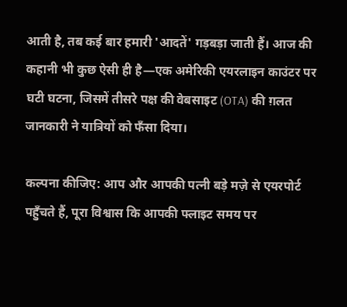आती है, तब कई बार हमारी 'आदतें' गड़बड़ा जाती हैं। आज की कहानी भी कुछ ऐसी ही है—एक अमेरिकी एयरलाइन काउंटर पर घटी घटना, जिसमें तीसरे पक्ष की वेबसाइट (OTA) की ग़लत जानकारी ने यात्रियों को फँसा दिया।

कल्पना कीजिए: आप और आपकी पत्नी बड़े मज़े से एयरपोर्ट पहुँचते हैं, पूरा विश्वास कि आपकी फ्लाइट समय पर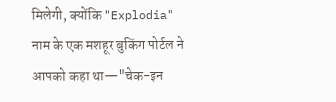मिलेगी, क्योंकि "Explodia" नाम के एक मशहूर बुकिंग पोर्टल ने आपको कहा था—"चेक-इन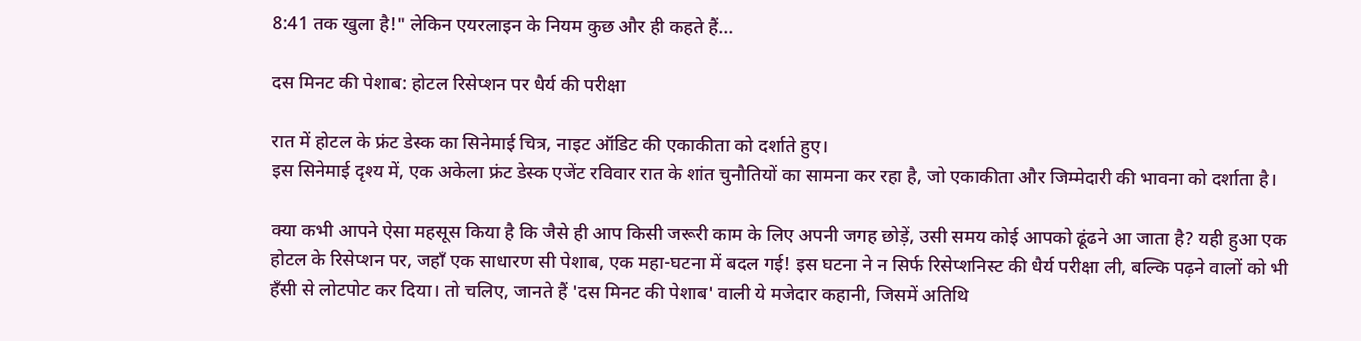8:41 तक खुला है!" लेकिन एयरलाइन के नियम कुछ और ही कहते हैं...

दस मिनट की पेशाब: होटल रिसेप्शन पर धैर्य की परीक्षा

रात में होटल के फ्रंट डेस्क का सिनेमाई चित्र, नाइट ऑडिट की एकाकीता को दर्शाते हुए।
इस सिनेमाई दृश्य में, एक अकेला फ्रंट डेस्क एजेंट रविवार रात के शांत चुनौतियों का सामना कर रहा है, जो एकाकीता और जिम्मेदारी की भावना को दर्शाता है।

क्या कभी आपने ऐसा महसूस किया है कि जैसे ही आप किसी जरूरी काम के लिए अपनी जगह छोड़ें, उसी समय कोई आपको ढूंढने आ जाता है? यही हुआ एक होटल के रिसेप्शन पर, जहाँ एक साधारण सी पेशाब, एक महा-घटना में बदल गई! इस घटना ने न सिर्फ रिसेप्शनिस्ट की धैर्य परीक्षा ली, बल्कि पढ़ने वालों को भी हँसी से लोटपोट कर दिया। तो चलिए, जानते हैं 'दस मिनट की पेशाब' वाली ये मजेदार कहानी, जिसमें अतिथि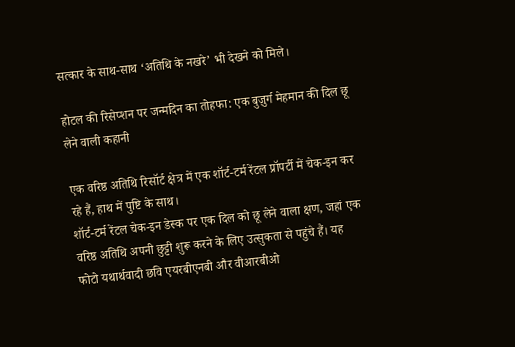सत्कार के साथ-साथ ‘अतिथि के नखरे’ भी देखने को मिले।

होटल की रिसेप्शन पर जन्मदिन का तोहफा: एक बुज़ुर्ग मेहमान की दिल छू लेने वाली कहानी

एक वरिष्ठ अतिथि रिसॉर्ट क्षेत्र में एक शॉर्ट-टर्म रेंटल प्रॉपर्टी में चेक-इन कर रहे हैं, हाथ में पुष्टि के साथ।
शॉर्ट-टर्म रेंटल चेक-इन डेस्क पर एक दिल को छू लेने वाला क्षण, जहां एक वरिष्ठ अतिथि अपनी छुट्टी शुरू करने के लिए उत्सुकता से पहुंचे हैं। यह फोटो यथार्थवादी छवि एयरबीएनबी और वीआरबीओ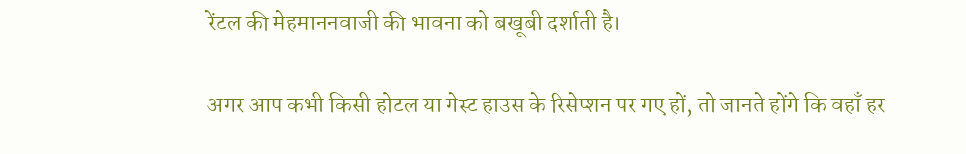रेंटल की मेहमाननवाजी की भावना को बखूबी दर्शाती है।

अगर आप कभी किसी होटल या गेस्ट हाउस के रिसेप्शन पर गए हों, तो जानते होंगे कि वहाँ हर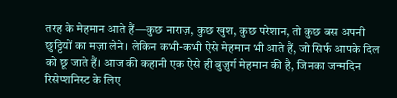तरह के मेहमान आते हैं—कुछ नाराज़, कुछ खुश, कुछ परेशान, तो कुछ बस अपनी छुट्टियों का मज़ा लेने। लेकिन कभी-कभी ऐसे मेहमान भी आते हैं, जो सिर्फ आपके दिल को छू जाते हैं। आज की कहानी एक ऐसे ही बुज़ुर्ग मेहमान की है, जिनका जन्मदिन रिसेप्शनिस्ट के लिए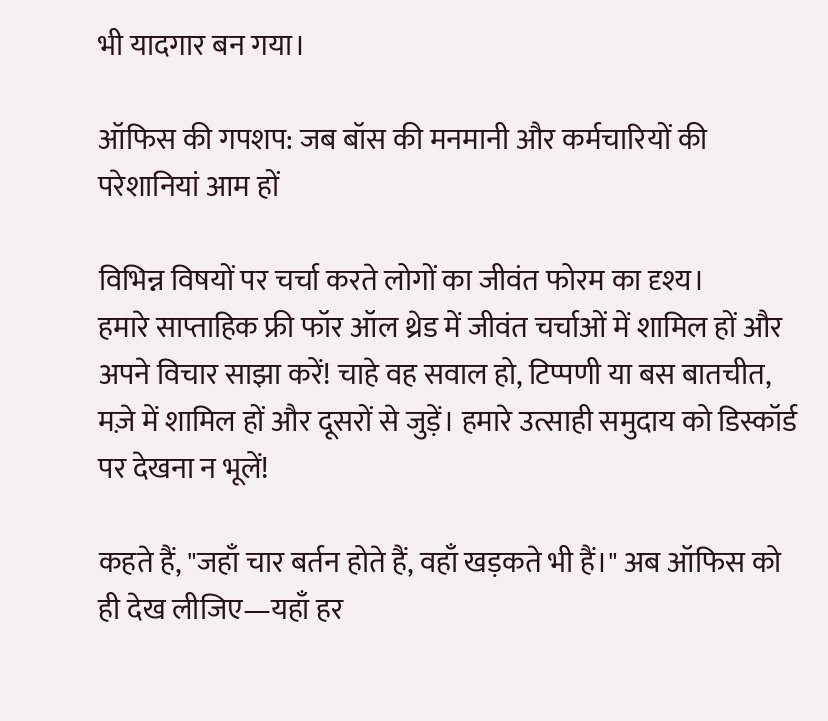भी यादगार बन गया।

ऑफिस की गपशप: जब बॉस की मनमानी और कर्मचारियों की परेशानियां आम हों

विभिन्न विषयों पर चर्चा करते लोगों का जीवंत फोरम का दृश्य।
हमारे साप्ताहिक फ्री फॉर ऑल थ्रेड में जीवंत चर्चाओं में शामिल हों और अपने विचार साझा करें! चाहे वह सवाल हो, टिप्पणी या बस बातचीत, मज़े में शामिल हों और दूसरों से जुड़ें। हमारे उत्साही समुदाय को डिस्कॉर्ड पर देखना न भूलें!

कहते हैं, "जहाँ चार बर्तन होते हैं, वहाँ खड़कते भी हैं।" अब ऑफिस को ही देख लीजिए—यहाँ हर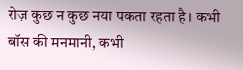रोज़ कुछ न कुछ नया पकता रहता है। कभी बॉस की मनमानी, कभी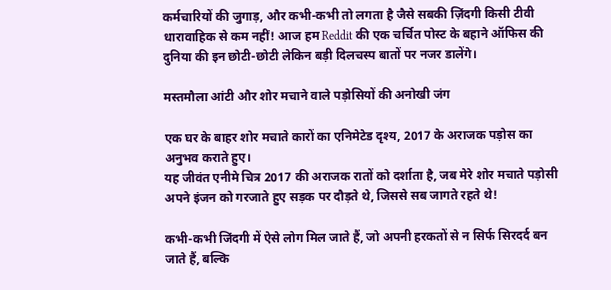कर्मचारियों की जुगाड़, और कभी-कभी तो लगता है जैसे सबकी ज़िंदगी किसी टीवी धारावाहिक से कम नहीं! आज हम Reddit की एक चर्चित पोस्ट के बहाने ऑफिस की दुनिया की इन छोटी-छोटी लेकिन बड़ी दिलचस्प बातों पर नजर डालेंगे।

मस्तमौला आंटी और शोर मचाने वाले पड़ोसियों की अनोखी जंग

एक घर के बाहर शोर मचाते कारों का एनिमेटेड दृश्य, 2017 के अराजक पड़ोस का अनुभव कराते हुए।
यह जीवंत एनीमे चित्र 2017 की अराजक रातों को दर्शाता है, जब मेरे शोर मचाते पड़ोसी अपने इंजन को गरजाते हुए सड़क पर दौड़ते थे, जिससे सब जागते रहते थे!

कभी-कभी जिंदगी में ऐसे लोग मिल जाते हैं, जो अपनी हरकतों से न सिर्फ सिरदर्द बन जाते हैं, बल्कि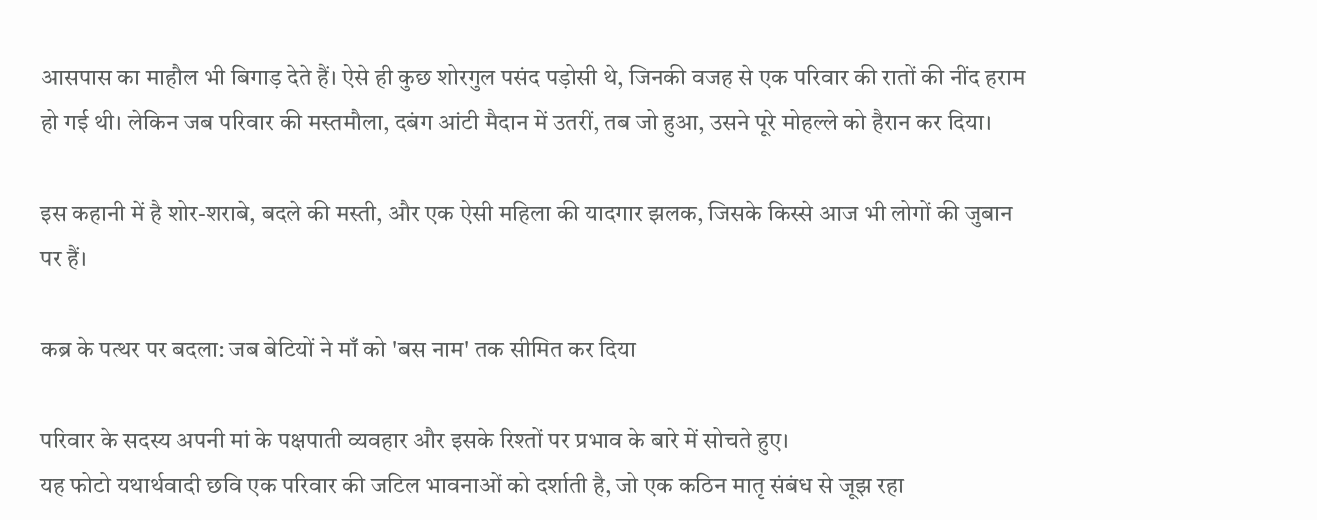आसपास का माहौल भी बिगाड़ देते हैं। ऐसे ही कुछ शोरगुल पसंद पड़ोसी थे, जिनकी वजह से एक परिवार की रातों की नींद हराम हो गई थी। लेकिन जब परिवार की मस्तमौला, दबंग आंटी मैदान में उतरीं, तब जो हुआ, उसने पूरे मोहल्ले को हैरान कर दिया।

इस कहानी में है शोर-शराबे, बदले की मस्ती, और एक ऐसी महिला की यादगार झलक, जिसके किस्से आज भी लोगों की जुबान पर हैं।

कब्र के पत्थर पर बदला: जब बेटियों ने माँ को 'बस नाम' तक सीमित कर दिया

परिवार के सदस्य अपनी मां के पक्षपाती व्यवहार और इसके रिश्तों पर प्रभाव के बारे में सोचते हुए।
यह फोटो यथार्थवादी छवि एक परिवार की जटिल भावनाओं को दर्शाती है, जो एक कठिन मातृ संबंध से जूझ रहा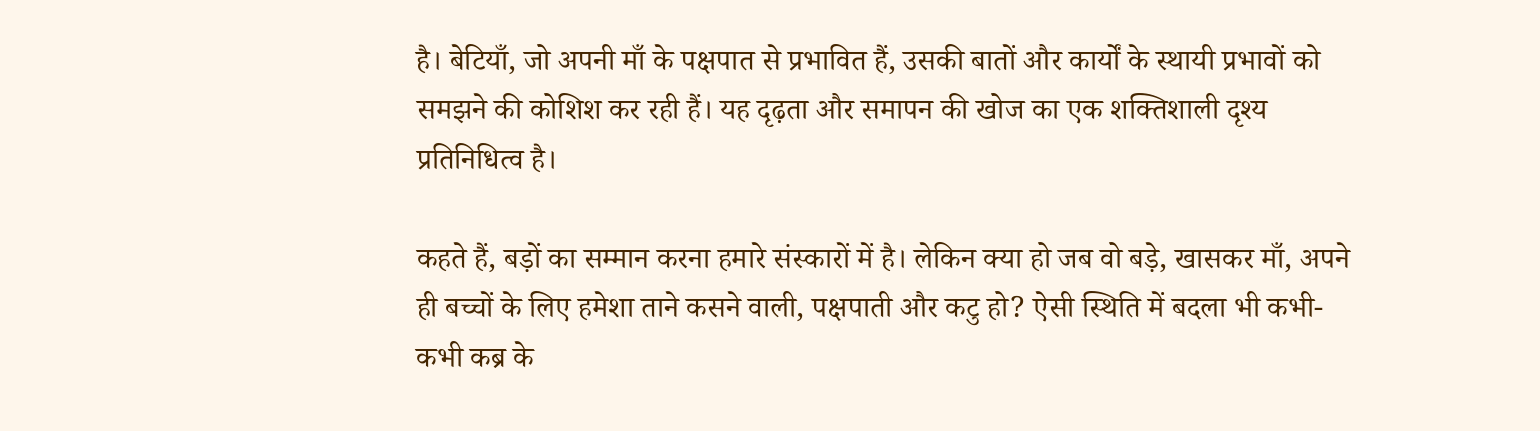है। बेटियाँ, जो अपनी माँ के पक्षपात से प्रभावित हैं, उसकी बातों और कार्यों के स्थायी प्रभावों को समझने की कोशिश कर रही हैं। यह दृढ़ता और समापन की खोज का एक शक्तिशाली दृश्य प्रतिनिधित्व है।

कहते हैं, बड़ों का सम्मान करना हमारे संस्कारों में है। लेकिन क्या हो जब वो बड़े, खासकर माँ, अपने ही बच्चों के लिए हमेशा ताने कसने वाली, पक्षपाती और कटु हो? ऐसी स्थिति में बदला भी कभी-कभी कब्र के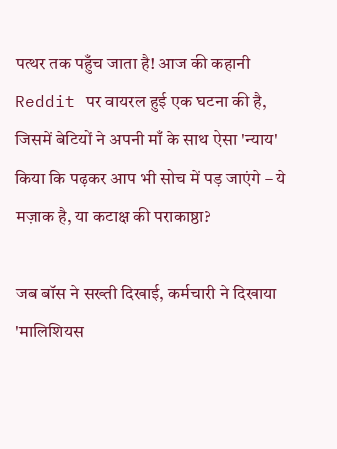पत्थर तक पहुँच जाता है! आज की कहानी Reddit पर वायरल हुई एक घटना की है, जिसमें बेटियों ने अपनी माँ के साथ ऐसा 'न्याय' किया कि पढ़कर आप भी सोच में पड़ जाएंगे – ये मज़ाक है, या कटाक्ष की पराकाष्ठा?

जब बॉस ने सख्ती दिखाई, कर्मचारी ने दिखाया 'मालिशियस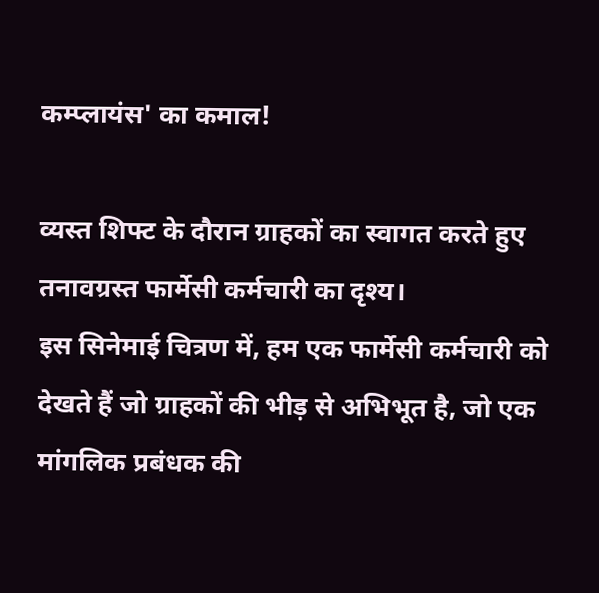कम्प्लायंस' का कमाल!

व्यस्त शिफ्ट के दौरान ग्राहकों का स्वागत करते हुए तनावग्रस्त फार्मेसी कर्मचारी का दृश्य।
इस सिनेमाई चित्रण में, हम एक फार्मेसी कर्मचारी को देखते हैं जो ग्राहकों की भीड़ से अभिभूत है, जो एक मांगलिक प्रबंधक की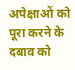अपेक्षाओं को पूरा करने के दबाव को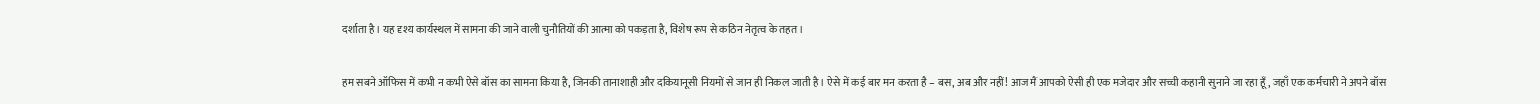दर्शाता है। यह दृश्य कार्यस्थल में सामना की जाने वाली चुनौतियों की आत्मा को पकड़ता है, विशेष रूप से कठिन नेतृत्व के तहत।

हम सबने ऑफिस में कभी न कभी ऐसे बॉस का सामना किया है, जिनकी तानाशाही और दकियानूसी नियमों से जान ही निकल जाती है। ऐसे में कई बार मन करता है – बस, अब और नहीं! आज मैं आपको ऐसी ही एक मजेदार और सच्ची कहानी सुनाने जा रहा हूँ, जहाँ एक कर्मचारी ने अपने बॉस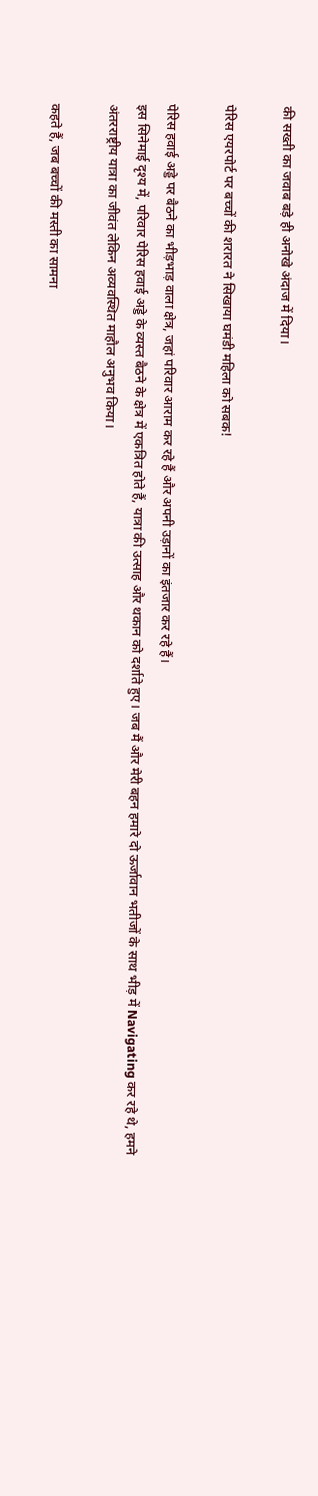की सख्ती का जवाब बड़े ही अनोखे अंदाज में दिया।

पेरिस एयरपोर्ट पर बच्चों की शरारत ने सिखाया घमंडी महिला को सबक!

पेरिस हवाई अड्डे पर बैठने का भीड़भाड़ वाला क्षेत्र, जहां परिवार आराम कर रहे हैं और अपनी उड़ानों का इंतजार कर रहे हैं।
इस सिनेमाई दृश्य में, परिवार पेरिस हवाई अड्डे के व्यस्त बैठने के क्षेत्र में एकत्रित होते हैं, यात्रा की उत्साह और थकान को दर्शाते हुए। जब मैं और मेरी बहन हमारे दो ऊर्जावान भतीजों के साथ भीड़ में Navigating कर रहे थे, हमने अंतरराष्ट्रीय यात्रा का जीवंत लेकिन अव्यवस्थित माहौल अनुभव किया।

कहते हैं, जब बच्चों की मस्ती का सामना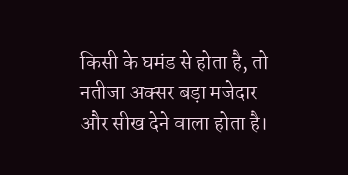किसी के घमंड से होता है, तो नतीजा अक्सर बड़ा मजेदार और सीख देने वाला होता है।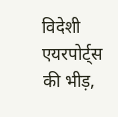विदेशी एयरपोर्ट्स की भीड़,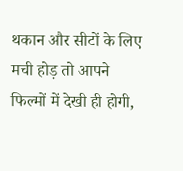थकान और सीटों के लिए मची होड़ तो आपने फिल्मों में देखी ही होगी,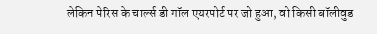लेकिन पेरिस के चार्ल्स डी गॉल एयरपोर्ट पर जो हुआ, वो किसी बॉलीवुड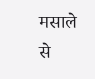मसाले से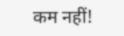कम नहीं!